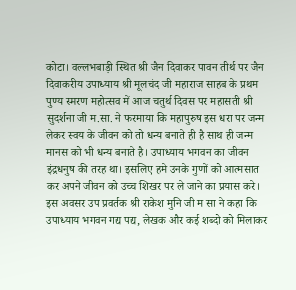कोटा। वल्लभबाड़ी स्थित श्री जैन दिवाकर पावन तीर्थ पर जैन दिवाकरीय उपाध्याय श्री मूलचंद जी महाराज साहब के प्रथम पुण्य स्मरण महोत्सव में आज चतुर्थ दिवस पर महासती श्री सुदर्शना जी म.सा. ने फरमाया कि महापुरुष इस धरा पर जन्म लेकर स्वय के जीवन को तो धन्य बनाते ही है साथ ही जन्म मानस को भी धन्य बनाते है। उपाध्याय भगवन का जीवन इंद्रधनुष की तरह था। इसलिए हमे उनके गुणों को आत्मसात कर अपने जीवन को उच्च शिखर पर ले जाने का प्रयास करे।
इस अवसर उप प्रवर्तक श्री राकेश मुनि जी म सा ने कहा कि उपाध्याय भगवन गद्य पद्य, लेखक और कई शब्दो को मिलाकर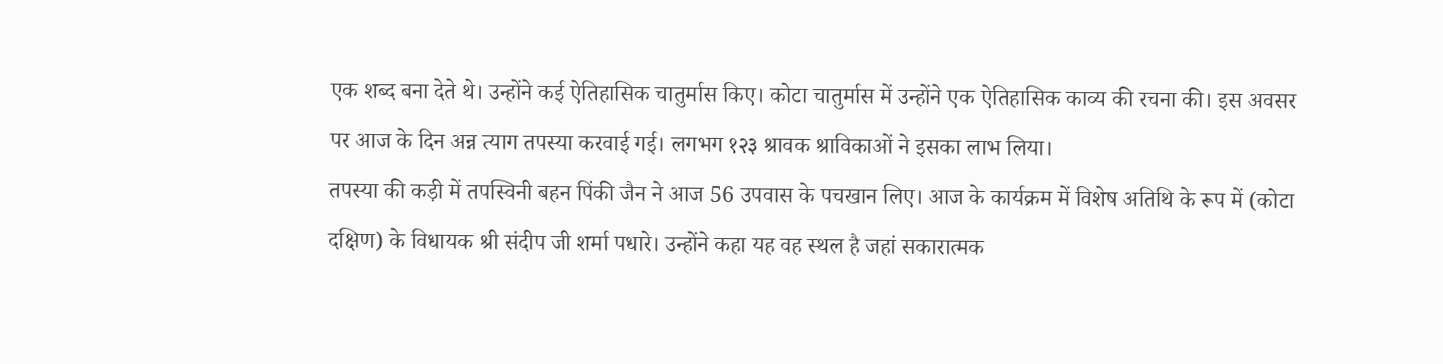एक शब्द बना देते थे। उन्होंने कई ऐतिहासिक चातुर्मास किए। कोटा चातुर्मास में उन्होंने एक ऐतिहासिक काव्य की रचना की। इस अवसर पर आज के दिन अन्न त्याग तपस्या करवाई गई। लगभग १२३ श्रावक श्राविकाओं ने इसका लाभ लिया।
तपस्या की कड़ी में तपस्विनी बहन पिंकी जैन ने आज 56 उपवास के पचखान लिए। आज के कार्यक्रम में विशेष अतिथि के रूप में (कोटा दक्षिण) के विधायक श्री संदीप जी शर्मा पधारे। उन्होंने कहा यह वह स्थल है जहां सकारात्मक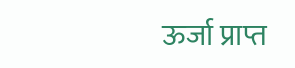ऊर्जा प्राप्त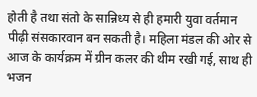होती है तथा संतो के सान्निध्य से ही हमारी युवा वर्तमान पीढ़ी संसकारवान बन सकती है। महिला मंडल की ओर से आज के कार्यक्रम में ग्रीन कलर की थीम रखी गई, साथ ही भजन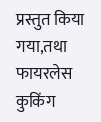प्रस्तुत किया गया,तथा फायरलेस कुकिंग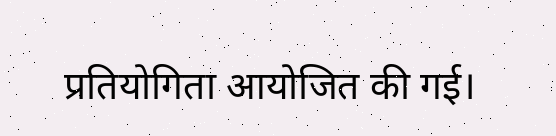प्रतियोगिता आयोजित की गई।